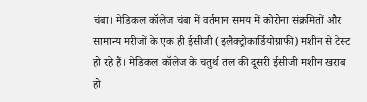चंबा। मेडिकल कॉलेज चंबा में वर्तमान समय में कोरोना संक्रमितों और सामान्य मरीजों के एक ही ईसीजी (इलैक्ट्रोकार्डियोग्राफी) मशीन से टेस्ट हो रहे हैं। मेडिकल कॉलेज के चतुर्थ तल की दूसरी ईसीजी मशीन खराब हो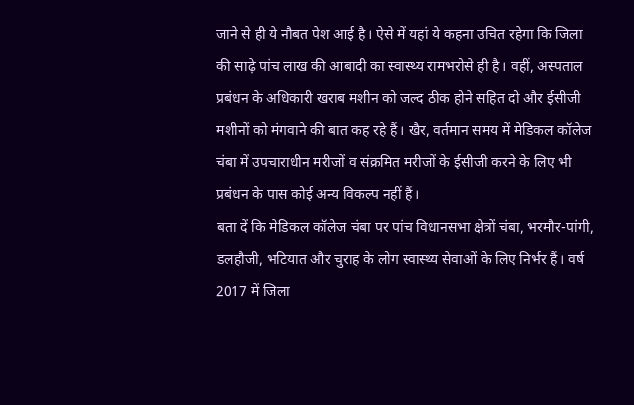जाने से ही ये नौबत पेश आई है। ऐसे में यहां ये कहना उचित रहेगा कि जिला की साढ़े पांच लाख की आबादी का स्वास्थ्य रामभरोसे ही है। वहीं, अस्पताल प्रबंधन के अधिकारी खराब मशीन को जल्द ठीक होने सहित दो और ईसीजी मशीनों को मंगवाने की बात कह रहे हैं। खैर, वर्तमान समय में मेडिकल कॉलेज चंबा में उपचाराधीन मरीजों व संक्रमित मरीजों के ईसीजी करने के लिए भी प्रबंधन के पास कोई अन्य विकल्प नहीं हैं।
बता दें कि मेडिकल कॉलेज चंबा पर पांच विधानसभा क्षेत्रों चंबा, भरमौर-पांगी, डलहौजी, भटियात और चुराह के लोग स्वास्थ्य सेवाओं के लिए निर्भर हैं। वर्ष 2017 में जिला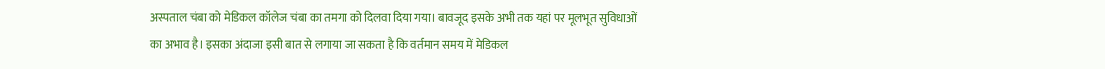अस्पताल चंबा को मेडिकल कॉलेज चंबा का तमगा को दिलवा दिया गया। बावजूद इसके अभी तक यहां पर मूलभूत सुविधाओं का अभाव है। इसका अंदाजा इसी बात से लगाया जा सकता है कि वर्तमान समय में मेडिकल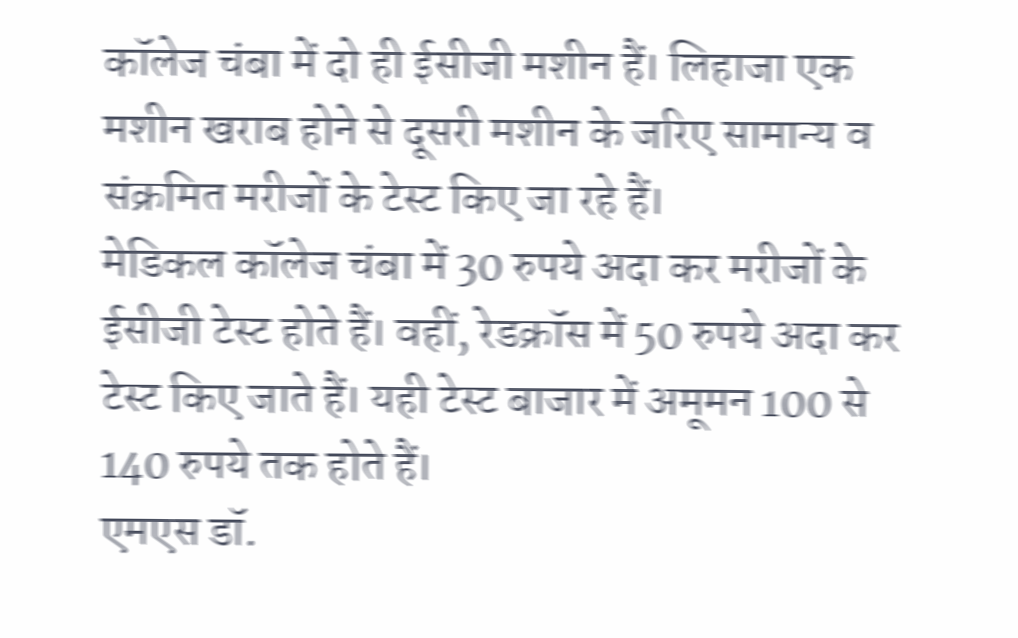कॉलेज चंबा में दो ही ईसीजी मशीन हैं। लिहाजा एक मशीन खराब होने से दूसरी मशीन के जरिए सामान्य व संक्रमित मरीजों के टेस्ट किए जा रहे हैं।
मेडिकल कॉलेज चंबा में 30 रुपये अदा कर मरीजों के ईसीजी टेस्ट होते हैं। वहीं, रेडक्रॉस में 50 रुपये अदा कर टेस्ट किए जाते हैं। यही टेस्ट बाजार में अमूमन 100 से 140 रुपये तक होते हैं।
एमएस डॉ.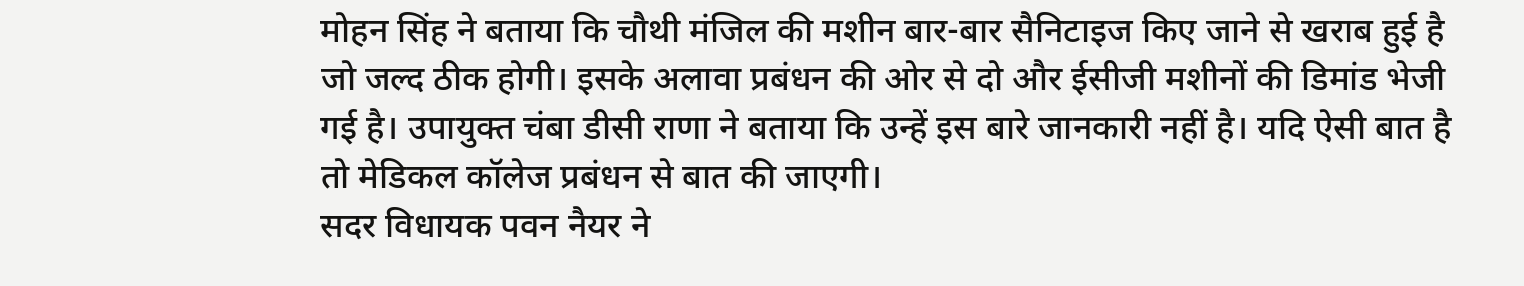मोहन सिंह ने बताया कि चौथी मंजिल की मशीन बार-बार सैनिटाइज किए जाने से खराब हुई है जो जल्द ठीक होगी। इसके अलावा प्रबंधन की ओर से दो और ईसीजी मशीनों की डिमांड भेजी गई है। उपायुक्त चंबा डीसी राणा ने बताया कि उन्हें इस बारे जानकारी नहीं है। यदि ऐसी बात है तो मेडिकल कॉलेज प्रबंधन से बात की जाएगी।
सदर विधायक पवन नैयर ने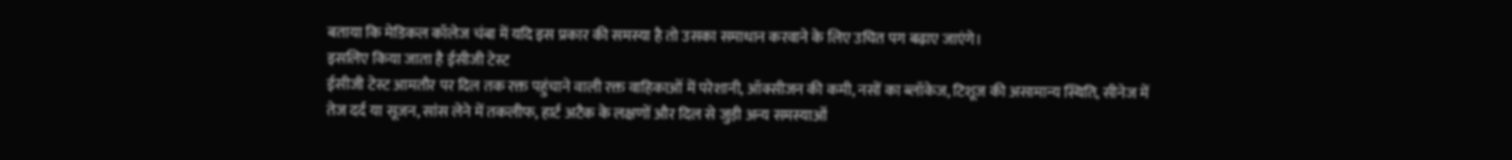बताया कि मेडिकल कॉलेज चंबा में यदि इस प्रकार की समस्या है तो उसका समाधान करवाने के लिए उचित पग बढ़ाए जाएंगे।
इसलिए किया जाता है ईसीजी टेस्ट
ईसीजी टेस्ट आमतौर पर दिल तक रक्त पहुंचाने वाली रक्त वाहिकाओं में परेशानी, ऑक्सीजन की कमी, नसों का ब्लॉकेज, टिशूज की असामान्य स्थिति, सीनेज में तेज दर्द या सूजन, सांस लेने में तकलीफ, हार्ट अटैक के लक्षणों और दिल से जुड़ी अन्य समस्याओं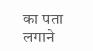का पता लगाने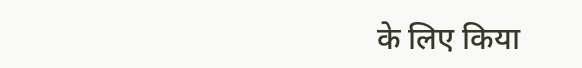के लिए किया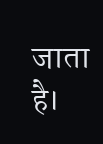जाता है।